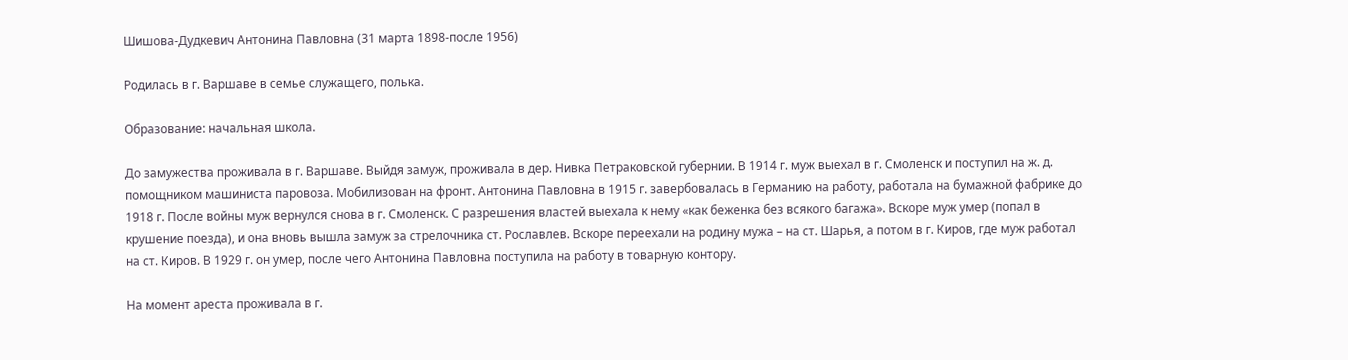Шишова-Дудкевич Антонина Павловна (31 марта 1898-после 1956)

Родилась в г. Варшаве в семье служащего, полька.

Образование: начальная школа.

До замужества проживала в г. Варшаве. Выйдя замуж, проживала в дер. Нивка Петраковской губернии. В 1914 г. муж выехал в г. Смоленск и поступил на ж. д. помощником машиниста паровоза. Мобилизован на фронт. Антонина Павловна в 1915 г. завербовалась в Германию на работу, работала на бумажной фабрике до 1918 г. После войны муж вернулся снова в г. Смоленск. С разрешения властей выехала к нему «как беженка без всякого багажа». Вскоре муж умер (попал в крушение поезда), и она вновь вышла замуж за стрелочника ст. Рославлев. Вскоре переехали на родину мужа – на ст. Шарья, а потом в г. Киров, где муж работал на ст. Киров. В 1929 г. он умер, после чего Антонина Павловна поступила на работу в товарную контору.

На момент ареста проживала в г.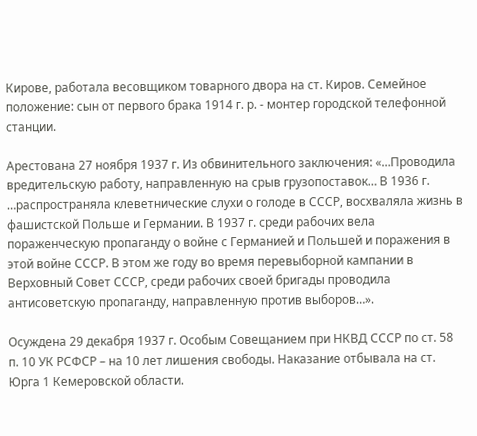Кирове, работала весовщиком товарного двора на ст. Киров. Семейное положение: сын от первого брака 1914 г. р. - монтер городской телефонной станции.

Арестована 27 ноября 1937 г. Из обвинительного заключения: «…Проводила вредительскую работу, направленную на срыв грузопоставок… В 1936 г. …распространяла клеветнические слухи о голоде в СССР, восхваляла жизнь в фашистской Польше и Германии. В 1937 г. среди рабочих вела пораженческую пропаганду о войне с Германией и Польшей и поражения в этой войне СССР. В этом же году во время перевыборной кампании в Верховный Совет СССР, среди рабочих своей бригады проводила антисоветскую пропаганду, направленную против выборов…».

Осуждена 29 декабря 1937 г. Особым Совещанием при НКВД СССР по ст. 58 п. 10 УК РСФСР – на 10 лет лишения свободы. Наказание отбывала на ст. Юрга 1 Кемеровской области.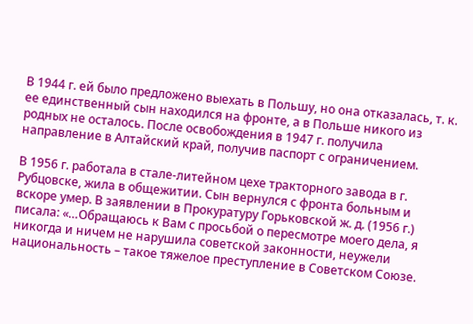В 1944 г. ей было предложено выехать в Польшу, но она отказалась, т. к. ее единственный сын находился на фронте, а в Польше никого из родных не осталось. После освобождения в 1947 г. получила направление в Алтайский край, получив паспорт с ограничением.

В 1956 г. работала в стале-литейном цехе тракторного завода в г. Рубцовске, жила в общежитии. Сын вернулся с фронта больным и вскоре умер. В заявлении в Прокуратуру Горьковской ж. д. (1956 г.) писала: «…Обращаюсь к Вам с просьбой о пересмотре моего дела, я никогда и ничем не нарушила советской законности, неужели национальность – такое тяжелое преступление в Советском Союзе.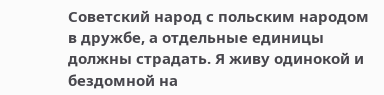Советский народ с польским народом в дружбе, а отдельные единицы должны страдать. Я живу одинокой и бездомной на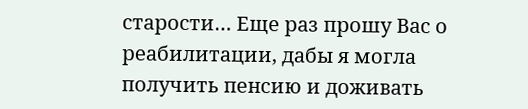старости… Еще раз прошу Вас о реабилитации, дабы я могла получить пенсию и доживать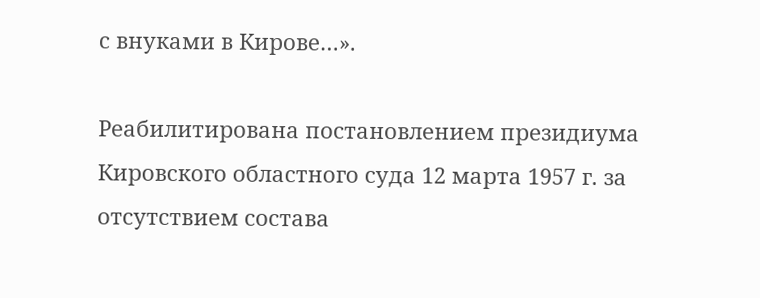с внуками в Кирове…».

Реабилитирована постановлением президиума Кировского областного суда 12 марта 1957 г. за отсутствием состава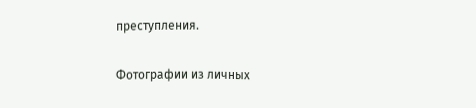преступления.

Фотографии из личных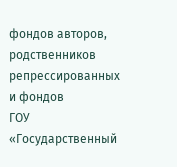фондов авторов, родственников репрессированных и фондов
ГОУ «Государственный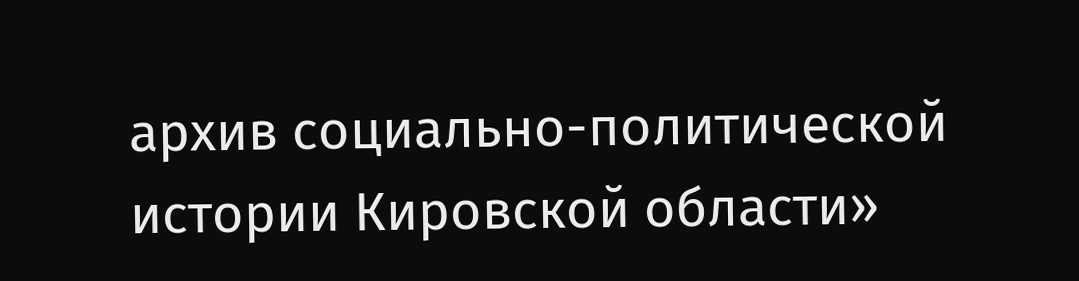архив социально-политической истории Кировской области»